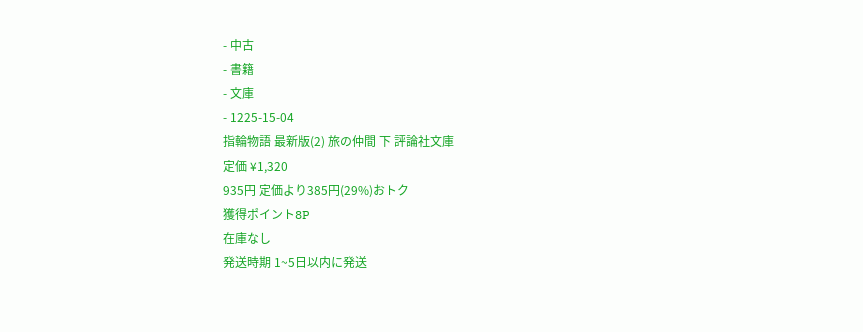- 中古
- 書籍
- 文庫
- 1225-15-04
指輪物語 最新版(2) 旅の仲間 下 評論社文庫
定価 ¥1,320
935円 定価より385円(29%)おトク
獲得ポイント8P
在庫なし
発送時期 1~5日以内に発送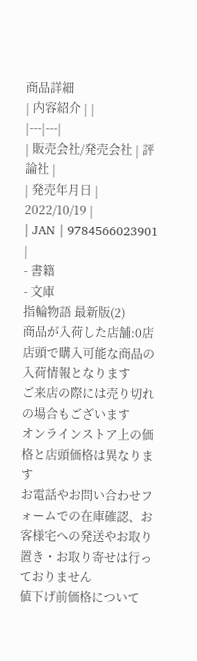商品詳細
| 内容紹介 | |
|---|---|
| 販売会社/発売会社 | 評論社 |
| 発売年月日 | 2022/10/19 |
| JAN | 9784566023901 |
- 書籍
- 文庫
指輪物語 最新版(2)
商品が入荷した店舗:0店
店頭で購入可能な商品の入荷情報となります
ご来店の際には売り切れの場合もございます
オンラインストア上の価格と店頭価格は異なります
お電話やお問い合わせフォームでの在庫確認、お客様宅への発送やお取り置き・お取り寄せは行っておりません
値下げ前価格について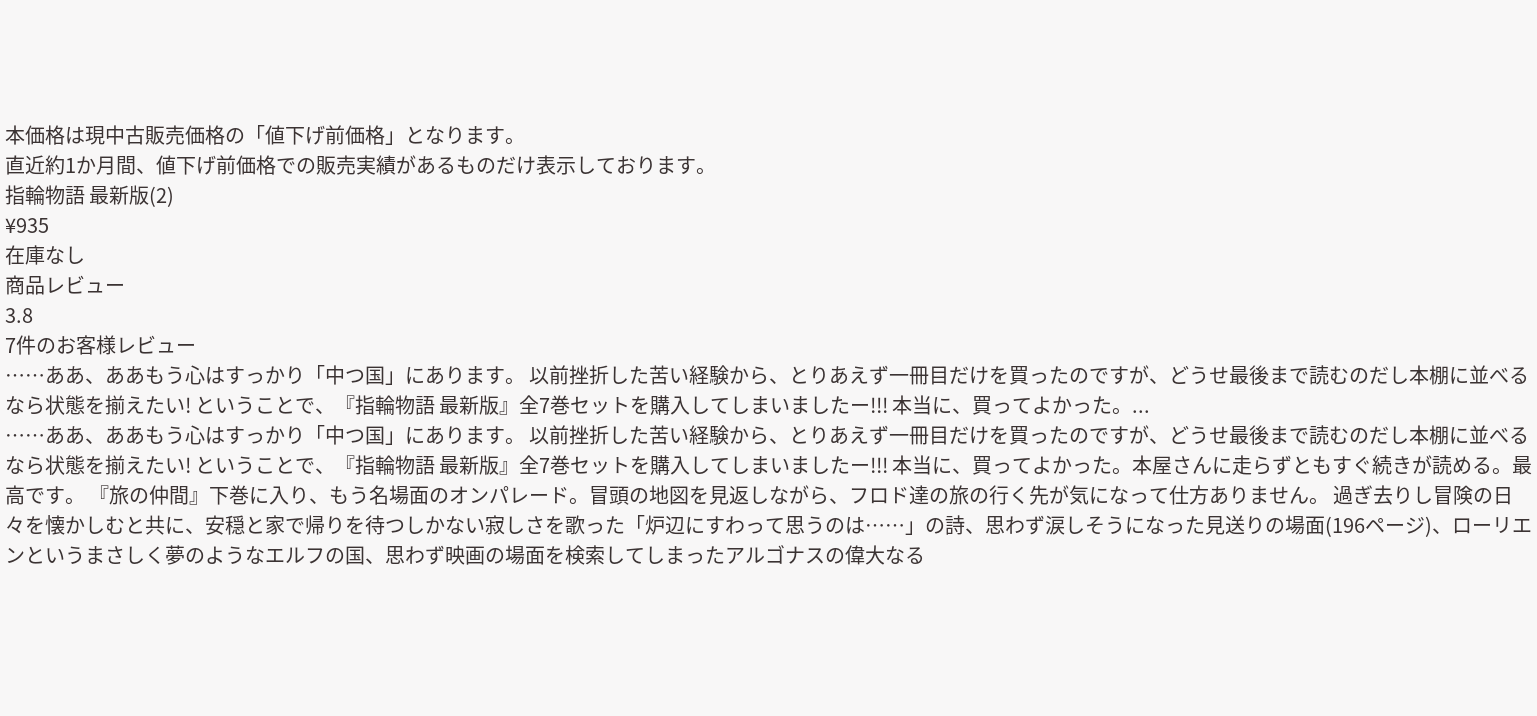本価格は現中古販売価格の「値下げ前価格」となります。
直近約1か月間、値下げ前価格での販売実績があるものだけ表示しております。
指輪物語 最新版(2)
¥935
在庫なし
商品レビュー
3.8
7件のお客様レビュー
……ああ、ああもう心はすっかり「中つ国」にあります。 以前挫折した苦い経験から、とりあえず一冊目だけを買ったのですが、どうせ最後まで読むのだし本棚に並べるなら状態を揃えたい! ということで、『指輪物語 最新版』全7巻セットを購入してしまいましたー!!! 本当に、買ってよかった。...
……ああ、ああもう心はすっかり「中つ国」にあります。 以前挫折した苦い経験から、とりあえず一冊目だけを買ったのですが、どうせ最後まで読むのだし本棚に並べるなら状態を揃えたい! ということで、『指輪物語 最新版』全7巻セットを購入してしまいましたー!!! 本当に、買ってよかった。本屋さんに走らずともすぐ続きが読める。最高です。 『旅の仲間』下巻に入り、もう名場面のオンパレード。冒頭の地図を見返しながら、フロド達の旅の行く先が気になって仕方ありません。 過ぎ去りし冒険の日々を懐かしむと共に、安穏と家で帰りを待つしかない寂しさを歌った「炉辺にすわって思うのは……」の詩、思わず涙しそうになった見送りの場面(196ページ)、ローリエンというまさしく夢のようなエルフの国、思わず映画の場面を検索してしまったアルゴナスの偉大なる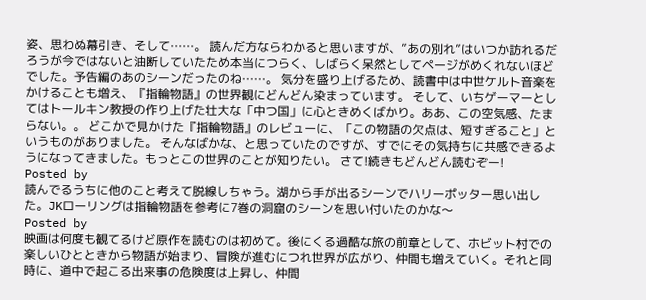姿、思わぬ幕引き、そして……。 読んだ方ならわかると思いますが、”あの別れ”はいつか訪れるだろうが今ではないと油断していたため本当につらく、しばらく呆然としてページがめくれないほどでした。予告編のあのシーンだったのね……。 気分を盛り上げるため、読書中は中世ケルト音楽をかけることも増え、『指輪物語』の世界観にどんどん染まっています。 そして、いちゲーマーとしてはトールキン教授の作り上げた壮大な「中つ国」に心ときめくばかり。ああ、この空気感、たまらない。。 どこかで見かけた『指輪物語』のレビューに、「この物語の欠点は、短すぎること」というものがありました。 そんなばかな、と思っていたのですが、すでにその気持ちに共感できるようになってきました。もっとこの世界のことが知りたい。 さて!続きもどんどん読むぞー!
Posted by
読んでるうちに他のこと考えて脱線しちゃう。湖から手が出るシーンでハリーポッター思い出した。JKローリングは指輪物語を参考に7巻の洞窟のシーンを思い付いたのかな〜
Posted by
映画は何度も観てるけど原作を読むのは初めて。後にくる過酷な旅の前章として、ホビット村での楽しいひとときから物語が始まり、冒険が進むにつれ世界が広がり、仲間も増えていく。それと同時に、道中で起こる出来事の危険度は上昇し、仲間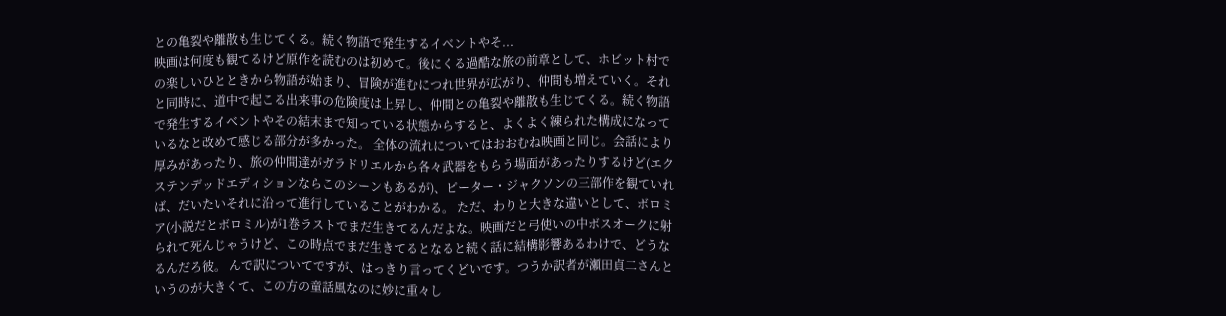との亀裂や離散も生じてくる。続く物語で発生するイベントやそ...
映画は何度も観てるけど原作を読むのは初めて。後にくる過酷な旅の前章として、ホビット村での楽しいひとときから物語が始まり、冒険が進むにつれ世界が広がり、仲間も増えていく。それと同時に、道中で起こる出来事の危険度は上昇し、仲間との亀裂や離散も生じてくる。続く物語で発生するイベントやその結末まで知っている状態からすると、よくよく練られた構成になっているなと改めて感じる部分が多かった。 全体の流れについてはおおむね映画と同じ。会話により厚みがあったり、旅の仲間達がガラドリエルから各々武器をもらう場面があったりするけど(エクステンデッドエディションならこのシーンもあるが)、ピーター・ジャクソンの三部作を観ていれば、だいたいそれに沿って進行していることがわかる。 ただ、わりと大きな違いとして、ボロミア(小説だとボロミル)が1巻ラストでまだ生きてるんだよな。映画だと弓使いの中ボスオークに射られて死んじゃうけど、この時点でまだ生きてるとなると続く話に結構影響あるわけで、どうなるんだろ彼。 んで訳についてですが、はっきり言ってくどいです。つうか訳者が瀬田貞二さんというのが大きくて、この方の童話風なのに妙に重々し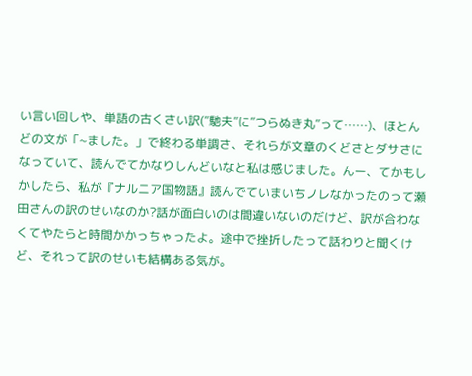い言い回しや、単語の古くさい訳(”馳夫”に”つらぬき丸”って……)、ほとんどの文が「~ました。」で終わる単調さ、それらが文章のくどさとダサさになっていて、読んでてかなりしんどいなと私は感じました。んー、てかもしかしたら、私が『ナルニア国物語』読んでていまいちノレなかったのって瀬田さんの訳のせいなのか?話が面白いのは間違いないのだけど、訳が合わなくてやたらと時間かかっちゃったよ。途中で挫折したって話わりと聞くけど、それって訳のせいも結構ある気が。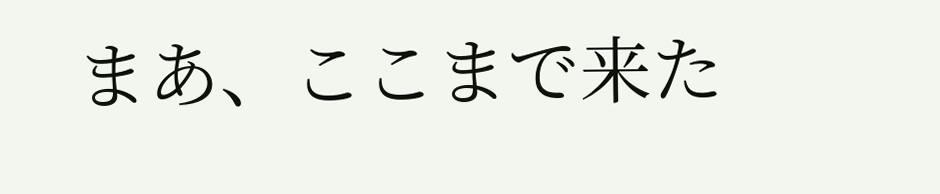まあ、ここまで来た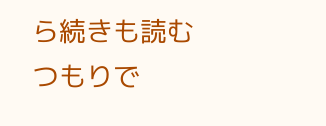ら続きも読むつもりで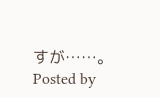すが……。
Posted by